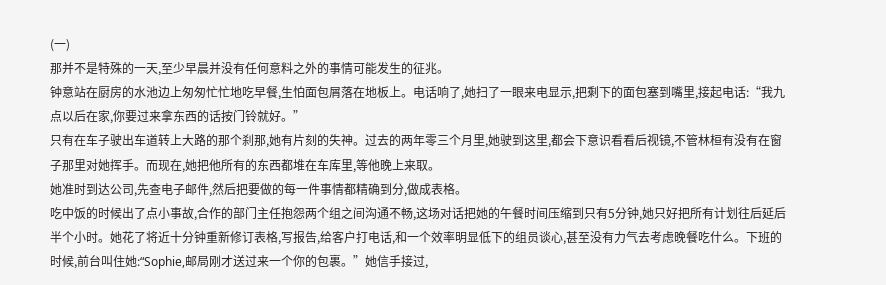(一)
那并不是特殊的一天,至少早晨并没有任何意料之外的事情可能发生的征兆。
钟意站在厨房的水池边上匆匆忙忙地吃早餐,生怕面包屑落在地板上。电话响了,她扫了一眼来电显示,把剩下的面包塞到嘴里,接起电话:“我九点以后在家,你要过来拿东西的话按门铃就好。”
只有在车子驶出车道转上大路的那个刹那,她有片刻的失神。过去的两年零三个月里,她驶到这里,都会下意识看看后视镜,不管林桓有没有在窗子那里对她挥手。而现在,她把他所有的东西都堆在车库里,等他晚上来取。
她准时到达公司,先查电子邮件,然后把要做的每一件事情都精确到分,做成表格。
吃中饭的时候出了点小事故,合作的部门主任抱怨两个组之间沟通不畅,这场对话把她的午餐时间压缩到只有5分钟,她只好把所有计划往后延后半个小时。她花了将近十分钟重新修订表格,写报告,给客户打电话,和一个效率明显低下的组员谈心,甚至没有力气去考虑晚餐吃什么。下班的时候,前台叫住她:“Sophie,邮局刚才送过来一个你的包裹。”她信手接过,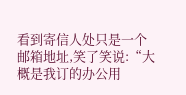看到寄信人处只是一个邮箱地址,笑了笑说:“大概是我订的办公用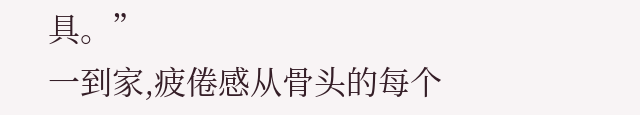具。”
一到家,疲倦感从骨头的每个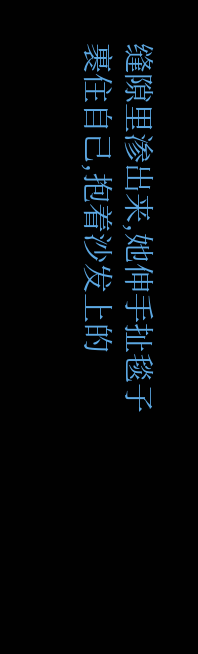缝隙里渗出来,她伸手扯毯子裹住自己,抱着沙发上的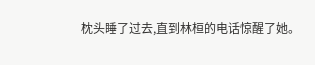枕头睡了过去,直到林桓的电话惊醒了她。